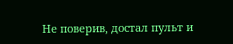Не поверив, достал пульт и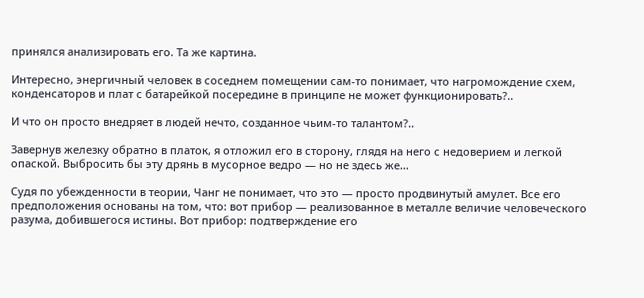принялся анализировать его. Та же картина.

Интересно, энергичный человек в соседнем помещении сам-то понимает, что нагромождение схем, конденсаторов и плат с батарейкой посередине в принципе не может функционировать?..

И что он просто внедряет в людей нечто, созданное чьим-то талантом?..

Завернув железку обратно в платок, я отложил его в сторону, глядя на него с недоверием и легкой опаской. Выбросить бы эту дрянь в мусорное ведро — но не здесь же…

Судя по убежденности в теории, Чанг не понимает, что это — просто продвинутый амулет. Все его предположения основаны на том, что: вот прибор — реализованное в металле величие человеческого разума, добившегося истины. Вот прибор: подтверждение его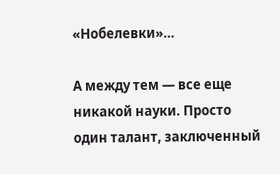«Нобелевки»…

А между тем — все еще никакой науки. Просто один талант, заключенный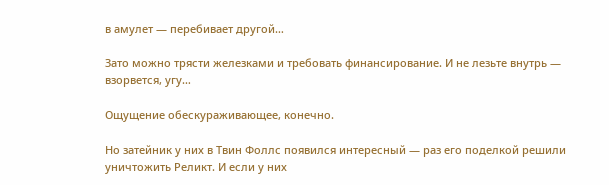в амулет — перебивает другой…

Зато можно трясти железками и требовать финансирование. И не лезьте внутрь — взорвется, угу…

Ощущение обескураживающее, конечно.

Но затейник у них в Твин Фоллс появился интересный — раз его поделкой решили уничтожить Реликт. И если у них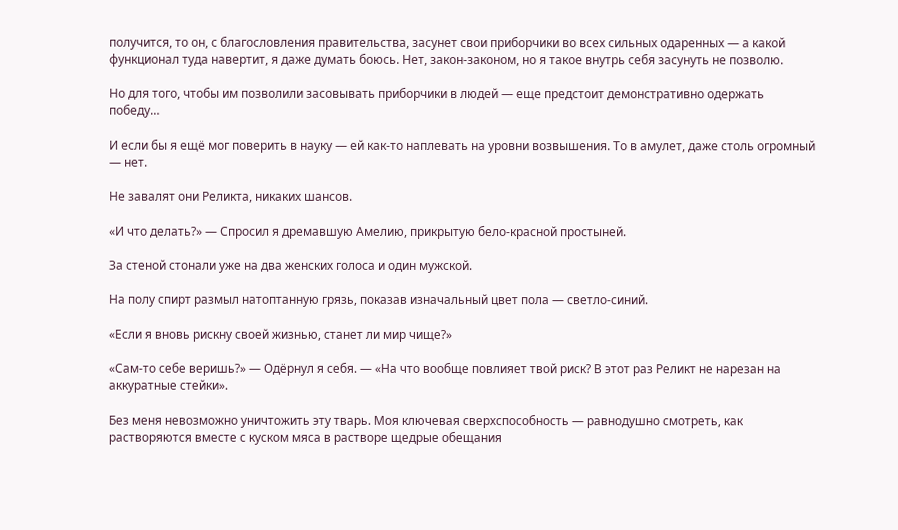получится, то он, с благословления правительства, засунет свои приборчики во всех сильных одаренных — а какой функционал туда навертит, я даже думать боюсь. Нет, закон-законом, но я такое внутрь себя засунуть не позволю.

Но для того, чтобы им позволили засовывать приборчики в людей — еще предстоит демонстративно одержать победу…

И если бы я ещё мог поверить в науку — ей как-то наплевать на уровни возвышения. То в амулет, даже столь огромный — нет.

Не завалят они Реликта, никаких шансов.

«И что делать?» — Спросил я дремавшую Амелию, прикрытую бело-красной простыней.

За стеной стонали уже на два женских голоса и один мужской.

На полу спирт размыл натоптанную грязь, показав изначальный цвет пола — светло-синий.

«Если я вновь рискну своей жизнью, станет ли мир чище?»

«Сам-то себе веришь?» — Одёрнул я себя. — «На что вообще повлияет твой риск? В этот раз Реликт не нарезан на аккуратные стейки».

Без меня невозможно уничтожить эту тварь. Моя ключевая сверхспособность — равнодушно смотреть, как растворяются вместе с куском мяса в растворе щедрые обещания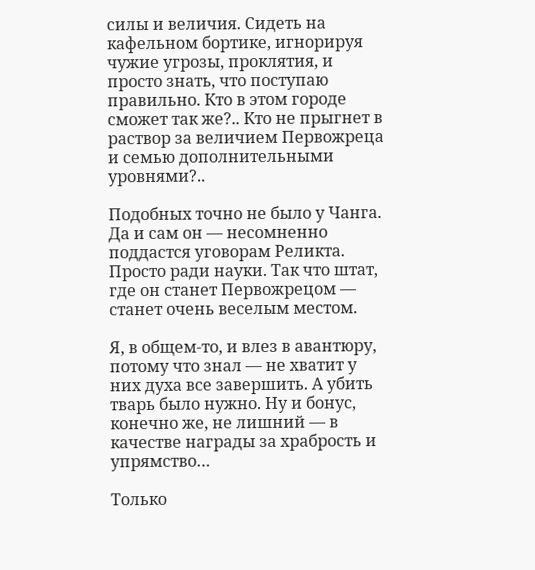силы и величия. Сидеть на кафельном бортике, игнорируя чужие угрозы, проклятия, и просто знать, что поступаю правильно. Кто в этом городе сможет так же?.. Кто не прыгнет в раствор за величием Первожреца и семью дополнительными уровнями?..

Подобных точно не было у Чанга. Да и сам он — несомненно поддастся уговорам Реликта. Просто ради науки. Так что штат, где он станет Первожрецом — станет очень веселым местом.

Я, в общем-то, и влез в авантюру, потому что знал — не хватит у них духа все завершить. А убить тварь было нужно. Ну и бонус, конечно же, не лишний — в качестве награды за храбрость и упрямство…

Только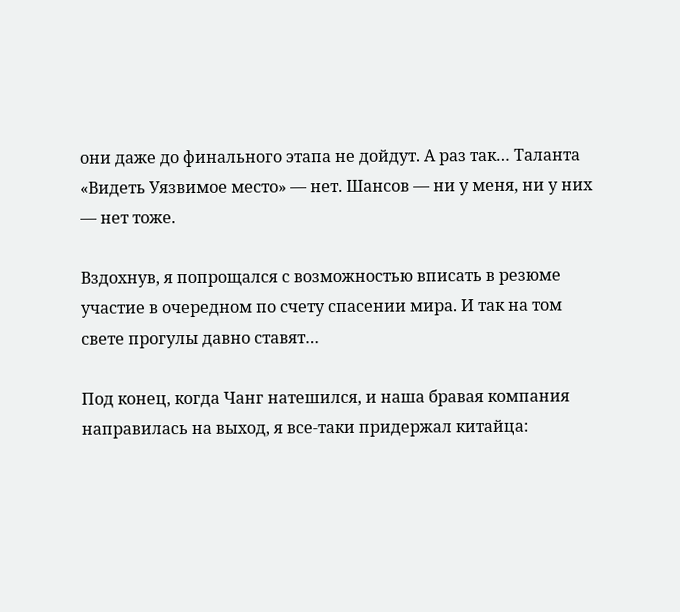они даже до финального этапа не дойдут. А раз так… Таланта «Видеть Уязвимое место» — нет. Шансов — ни у меня, ни у них — нет тоже.

Вздохнув, я попрощался с возможностью вписать в резюме участие в очередном по счету спасении мира. И так на том свете прогулы давно ставят…

Под конец, когда Чанг натешился, и наша бравая компания направилась на выход, я все-таки придержал китайца: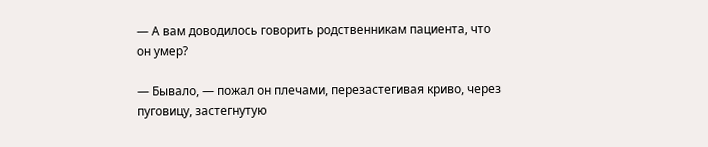— А вам доводилось говорить родственникам пациента, что он умер?

— Бывало, — пожал он плечами, перезастегивая криво, через пуговицу, застегнутую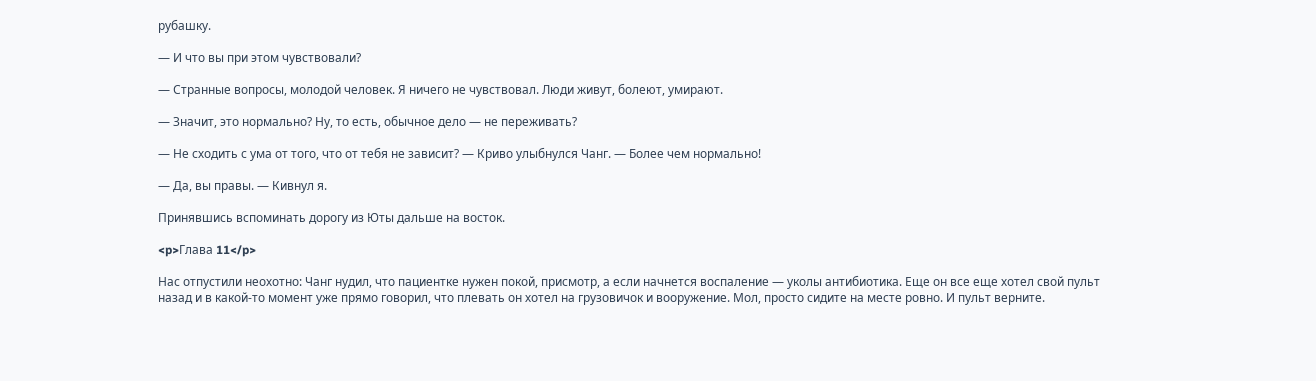рубашку.

— И что вы при этом чувствовали?

— Странные вопросы, молодой человек. Я ничего не чувствовал. Люди живут, болеют, умирают.

— Значит, это нормально? Ну, то есть, обычное дело — не переживать?

— Не сходить с ума от того, что от тебя не зависит? — Криво улыбнулся Чанг. — Более чем нормально!

— Да, вы правы. — Кивнул я.

Принявшись вспоминать дорогу из Юты дальше на восток.

<p>Глава 11</p>

Нас отпустили неохотно: Чанг нудил, что пациентке нужен покой, присмотр, а если начнется воспаление — уколы антибиотика. Еще он все еще хотел свой пульт назад и в какой-то момент уже прямо говорил, что плевать он хотел на грузовичок и вооружение. Мол, просто сидите на месте ровно. И пульт верните.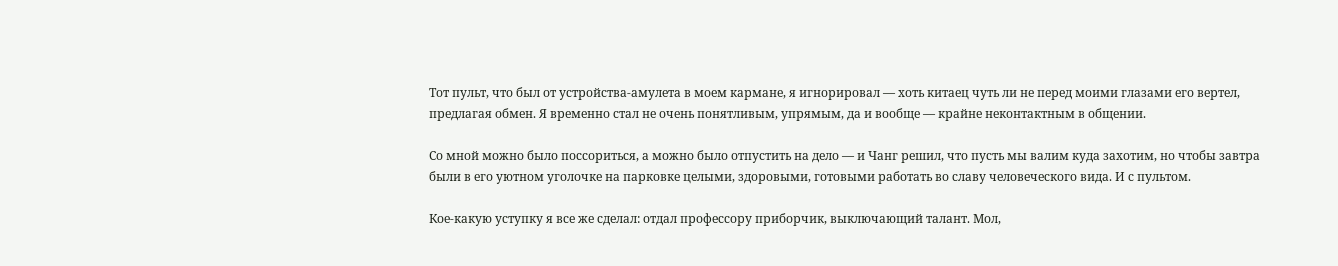Тот пульт, что был от устройства-амулета в моем кармане, я игнорировал — хоть китаец чуть ли не перед моими глазами его вертел, предлагая обмен. Я временно стал не очень понятливым, упрямым, да и вообще — крайне неконтактным в общении.

Со мной можно было поссориться, а можно было отпустить на дело — и Чанг решил, что пусть мы валим куда захотим, но чтобы завтра были в его уютном уголочке на парковке целыми, здоровыми, готовыми работать во славу человеческого вида. И с пультом.

Кое-какую уступку я все же сделал: отдал профессору приборчик, выключающий талант. Мол,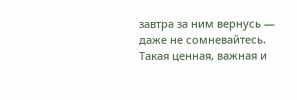завтра за ним вернусь — даже не сомневайтесь. Такая ценная, важная и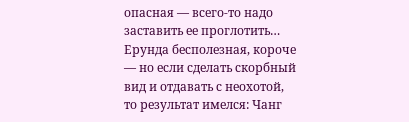опасная — всего-то надо заставить ее проглотить… Ерунда бесполезная, короче — но если сделать скорбный вид и отдавать с неохотой, то результат имелся: Чанг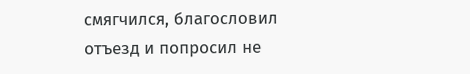смягчился, благословил отъезд и попросил не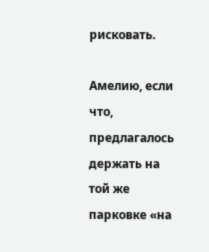рисковать.

Амелию, если что, предлагалось держать на той же парковке «на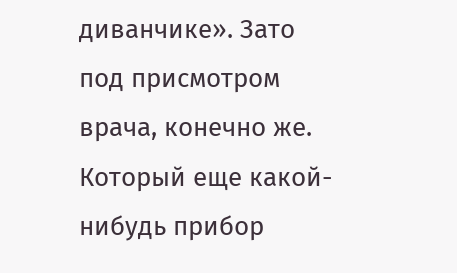диванчике». Зато под присмотром врача, конечно же. Который еще какой-нибудь прибор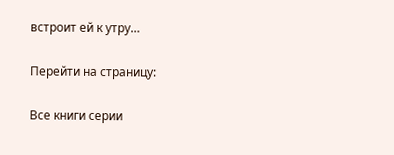встроит ей к утру…

Перейти на страницу:

Все книги серии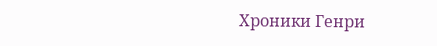Хроники Генри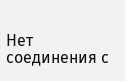Нет соединения с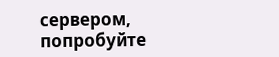сервером, попробуйте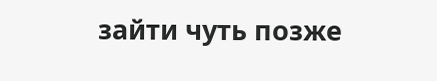зайти чуть позже